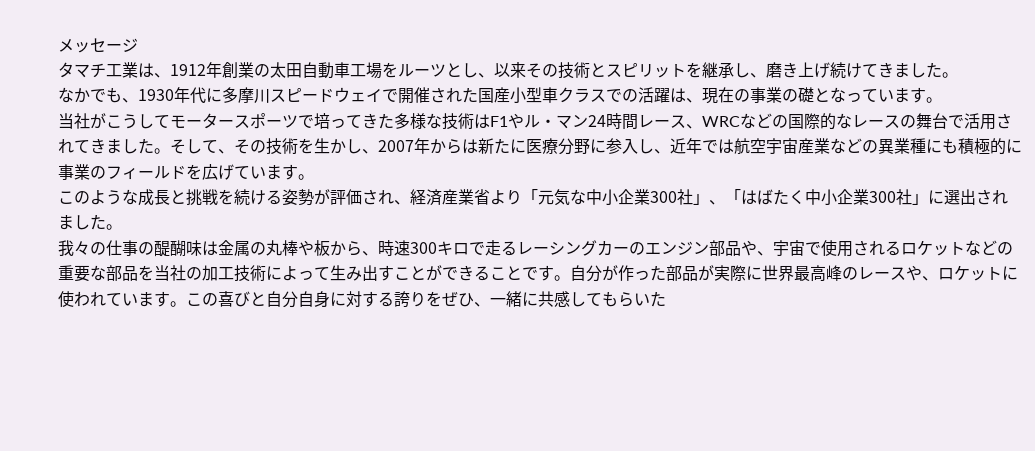メッセージ
タマチ工業は、1912年創業の太田自動車工場をルーツとし、以来その技術とスピリットを継承し、磨き上げ続けてきました。
なかでも、1930年代に多摩川スピードウェイで開催された国産小型車クラスでの活躍は、現在の事業の礎となっています。
当社がこうしてモータースポーツで培ってきた多様な技術はF1やル・マン24時間レース、WRCなどの国際的なレースの舞台で活用されてきました。そして、その技術を生かし、2007年からは新たに医療分野に参入し、近年では航空宇宙産業などの異業種にも積極的に事業のフィールドを広げています。
このような成長と挑戦を続ける姿勢が評価され、経済産業省より「元気な中小企業300社」、「はばたく中小企業300社」に選出されました。
我々の仕事の醍醐味は金属の丸棒や板から、時速300キロで走るレーシングカーのエンジン部品や、宇宙で使用されるロケットなどの重要な部品を当社の加工技術によって生み出すことができることです。自分が作った部品が実際に世界最高峰のレースや、ロケットに使われています。この喜びと自分自身に対する誇りをぜひ、一緒に共感してもらいた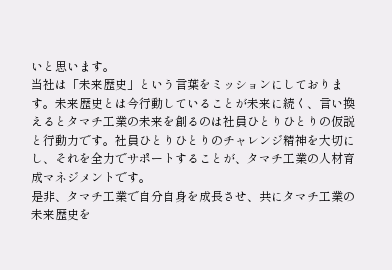いと思います。
当社は「未来歴史」という言葉をミッションにしております。未来歴史とは今行動していることが未来に続く、言い換えるとタマチ工業の未来を創るのは社員ひとりひとりの仮説と行動力です。社員ひとりひとりのチャレンジ精神を大切にし、それを全力でサポートすることが、タマチ工業の人材育成マネジメントです。
是非、タマチ工業で自分自身を成長させ、共にタマチ工業の未来歴史を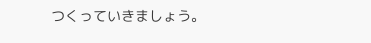つくっていきましょう。